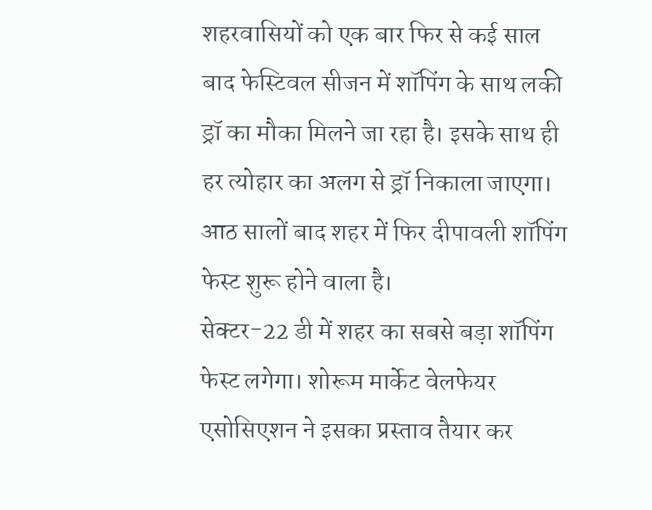शहरवासियों को एक बार फिर से कई साल बाद फेस्टिवल सीजन में शॉपिंग के साथ लकी ड्रॉ का मौका मिलने जा रहा है। इसके साथ ही हर त्योहार का अलग से ड्रॉ निकाला जाएगा। आठ सालों बाद शहर में फिर दीपावली शॉपिंग फेस्ट शुरू होने वाला है।
सेक्टर-22 डी में शहर का सबसे बड़ा शॉपिंग फेस्ट लगेगा। शोरूम मार्केट वेलफेयर एसोसिएशन ने इसका प्रस्ताव तैयार कर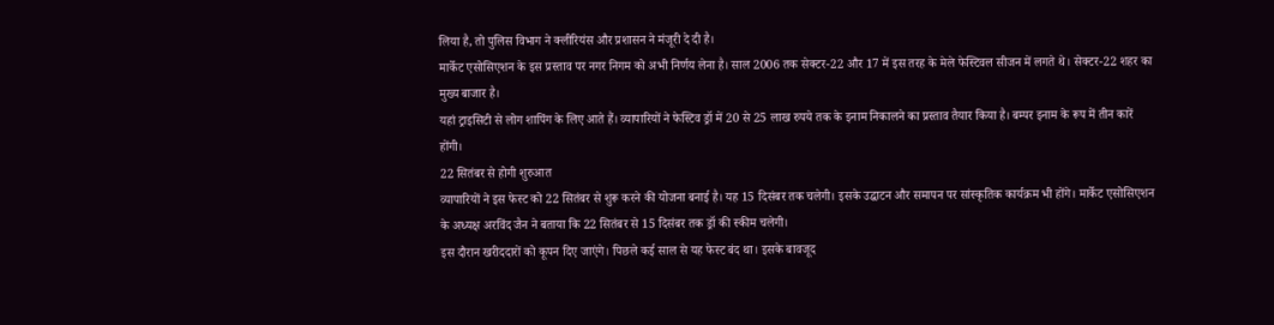लिया है, तो पुलिस विभाग ने क्लीरियंस और प्रशासन ने मंजूरी दे दी है।
मार्केट एसोसिएशन के इस प्रस्ताव पर नगर निगम को अभी निर्णय लेना है। साल 2006 तक सेक्टर-22 और 17 में इस तरह के मेले फेस्टिवल सीजन में लगते थे। सेक्टर-22 शहर का मुख्य बाजार है।
यहां ट्राइसिटी से लोग शापिंग के लिए आते हैं। व्यापारियों ने फेस्टिव ड्रॉ में 20 से 25 लाख रुपये तक के इनाम निकालने का प्रस्ताव तैयार किया है। बम्पर इनाम के रूप में तीन कारें होंगी।
22 सितंबर से होगी शुरुआत
व्यापारियों ने इस फेस्ट को 22 सितंबर से शुरू करने की योजना बनाई है। यह 15 दिसंबर तक चलेगी। इसके उद्घाटन और समापन पर सांस्कृतिक कार्यक्रम भी होंगे। मार्केट एसोसिएशन के अध्यक्ष अरविंद जैन ने बताया कि 22 सितंबर से 15 दिसंबर तक ड्रॉ की स्कीम चलेगी।
इस दौरान खरीददारों को कूपन दिए जाएंगे। पिछले कई साल से यह फेस्ट बंद था। इसके बावजूद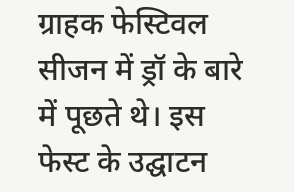ग्राहक फेस्टिवल सीजन में ड्रॉ के बारे में पूछते थे। इस फेस्ट के उद्घाटन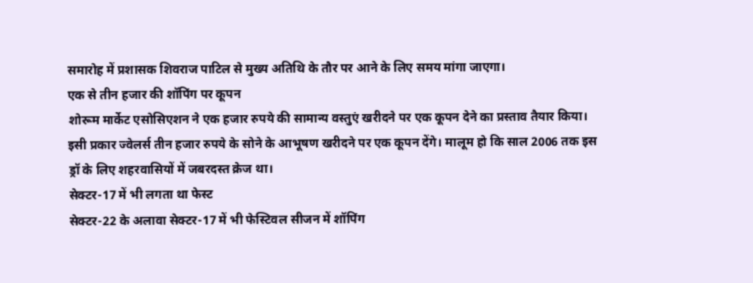समारोह में प्रशासक शिवराज पाटिल से मुख्य अतिथि के तौर पर आने के लिए समय मांगा जाएगा।
एक से तीन हजार की शॉपिंग पर कूपन
शोरूम मार्केट एसोसिएशन ने एक हजार रुपये की सामान्य वस्तुएं खरीदने पर एक कूपन देने का प्रस्ताव तैयार किया। इसी प्रकार ज्वेलर्स तीन हजार रुपये के सोने के आभूषण खरीदने पर एक कूपन देंगे। मालूम हो कि साल 2006 तक इस ड्रॉ के लिए शहरवासियों में जबरदस्त क्रेज था।
सेक्टर-17 में भी लगता था फेस्ट
सेक्टर-22 के अलावा सेक्टर-17 में भी फेस्टिवल सीजन में शॉपिंग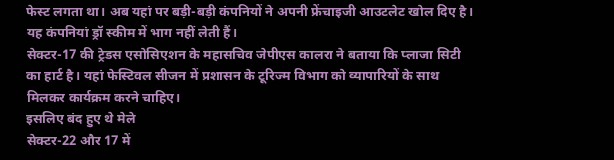फेस्ट लगता था। अब यहां पर बड़ी-बड़ी कंपनियों ने अपनी फ्रेंचाइजी आउटलेट खोल दिए है। यह कंपनियां ड्रॉ स्कीम में भाग नहीं लेती हैं।
सेक्टर-17 की ट्रेडस एसोसिएशन के महासचिव जेपीएस कालरा ने बताया कि प्लाजा सिटी का हार्ट है। यहां फेस्टिवल सीजन में प्रशासन के टूरिज्म विभाग को व्यापारियों के साथ मिलकर कार्यक्रम करने चाहिए।
इसलिए बंद हुए थे मेले
सेक्टर-22 और 17 में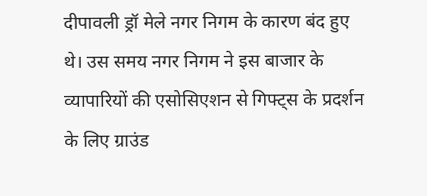दीपावली ड्रॉ मेले नगर निगम के कारण बंद हुए थे। उस समय नगर निगम ने इस बाजार के व्यापारियों की एसोसिएशन से गिफ्ट्स के प्रदर्शन के लिए ग्राउंड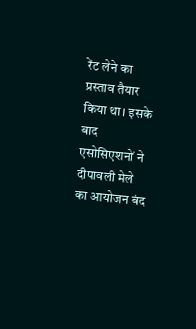रेंट लेने का प्रस्ताव तैयार किया था। इसके बाद एसोसिएशनों ने दीपावली मेले का आयोजन बंद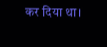कर दिया था।